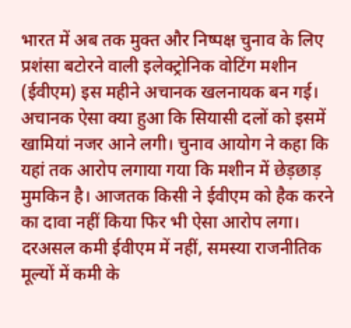भारत में अब तक मुक्त और निष्पक्ष चुनाव के लिए प्रशंसा बटोरने वाली इलेक्ट्रोनिक वोटिंग मशीन (ईवीएम) इस महीने अचानक खलनायक बन गई। अचानक ऐसा क्या हुआ कि सियासी दलों को इसमें खामियां नजर आने लगी। चुनाव आयोग ने कहा कि यहां तक आरोप लगाया गया कि मशीन में छेड़छाड़ मुमकिन है। आजतक किसी ने ईवीएम को हैक करने का दावा नहीं किया फिर भी ऐसा आरोप लगा। दरअसल कमी ईवीएम में नहीं, समस्या राजनीतिक मूल्यों में कमी के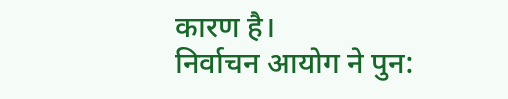कारण है।
निर्वाचन आयोग ने पुन: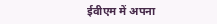ईवीएम में अपना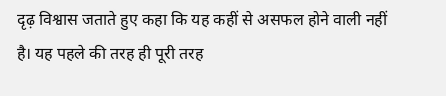दृढ़ विश्वास जताते हुए कहा कि यह कहीं से असफल होने वाली नहीं है। यह पहले की तरह ही पूरी तरह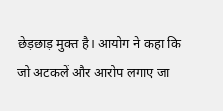छेड़छाड़ मुक्त है। आयोग ने कहा कि जो अटकलें और आरोप लगाए जा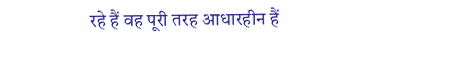रहे हैं वह पूरी तरह आधारहीन हैं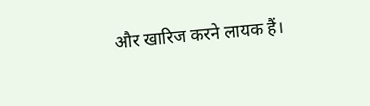और खारिज करने लायक हैं।